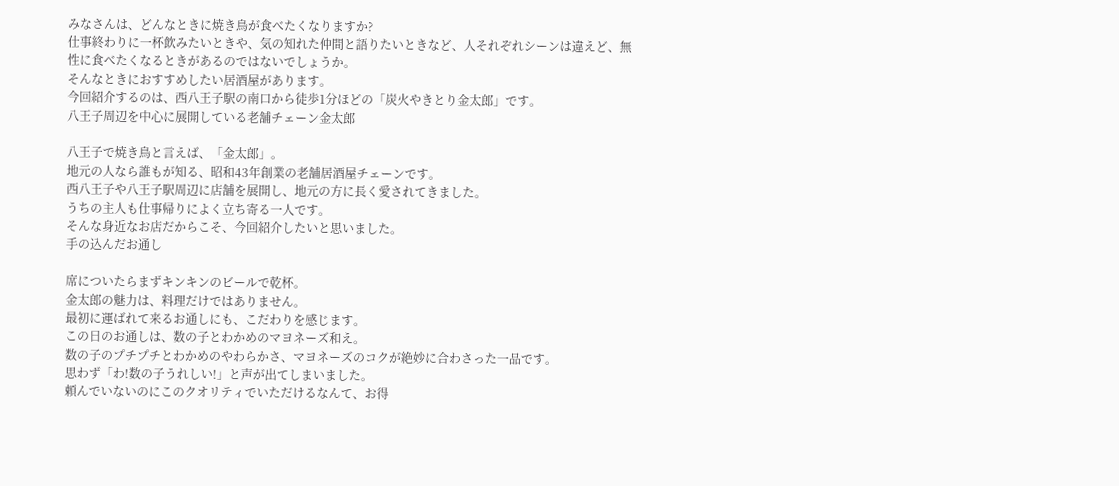みなさんは、どんなときに焼き鳥が食べたくなりますか?
仕事終わりに一杯飲みたいときや、気の知れた仲間と語りたいときなど、人それぞれシーンは違えど、無性に食べたくなるときがあるのではないでしょうか。
そんなときにおすすめしたい居酒屋があります。
今回紹介するのは、西八王子駅の南口から徒歩1分ほどの「炭火やきとり金太郎」です。
八王子周辺を中心に展開している老舗チェーン金太郎

八王子で焼き鳥と言えば、「金太郎」。
地元の人なら誰もが知る、昭和43年創業の老舗居酒屋チェーンです。
西八王子や八王子駅周辺に店舗を展開し、地元の方に長く愛されてきました。
うちの主人も仕事帰りによく立ち寄る一人です。
そんな身近なお店だからこそ、今回紹介したいと思いました。
手の込んだお通し

席についたらまずキンキンのビールで乾杯。
金太郎の魅力は、料理だけではありません。
最初に運ばれて来るお通しにも、こだわりを感じます。
この日のお通しは、数の子とわかめのマヨネーズ和え。
数の子のプチプチとわかめのやわらかさ、マヨネーズのコクが絶妙に合わさった一品です。
思わず「わ!数の子うれしい!」と声が出てしまいました。
頼んでいないのにこのクオリティでいただけるなんて、お得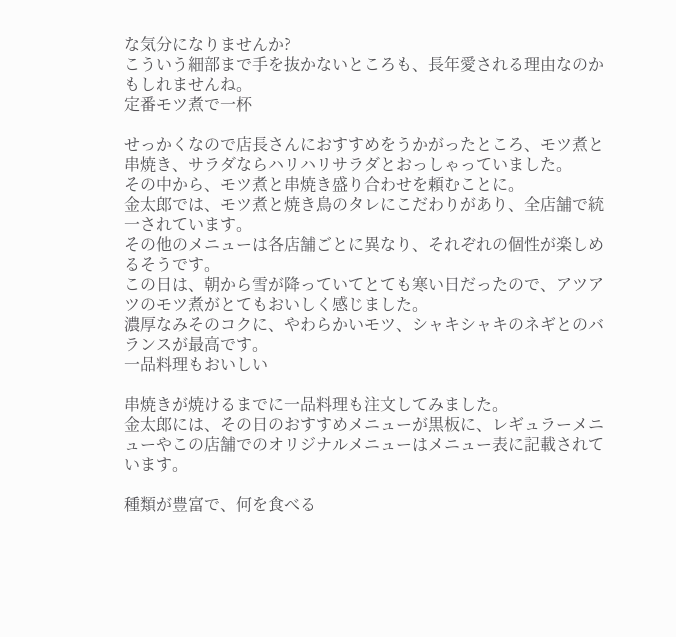な気分になりませんか?
こういう細部まで手を抜かないところも、長年愛される理由なのかもしれませんね。
定番モツ煮で一杯

せっかくなので店長さんにおすすめをうかがったところ、モツ煮と串焼き、サラダならハリハリサラダとおっしゃっていました。
その中から、モツ煮と串焼き盛り合わせを頼むことに。
金太郎では、モツ煮と焼き鳥のタレにこだわりがあり、全店舗で統一されています。
その他のメニューは各店舗ごとに異なり、それぞれの個性が楽しめるそうです。
この日は、朝から雪が降っていてとても寒い日だったので、アツアツのモツ煮がとてもおいしく感じました。
濃厚なみそのコクに、やわらかいモツ、シャキシャキのネギとのバランスが最高です。
一品料理もおいしい

串焼きが焼けるまでに一品料理も注文してみました。
金太郎には、その日のおすすめメニューが黒板に、レギュラーメニューやこの店舗でのオリジナルメニューはメニュー表に記載されています。

種類が豊富で、何を食べる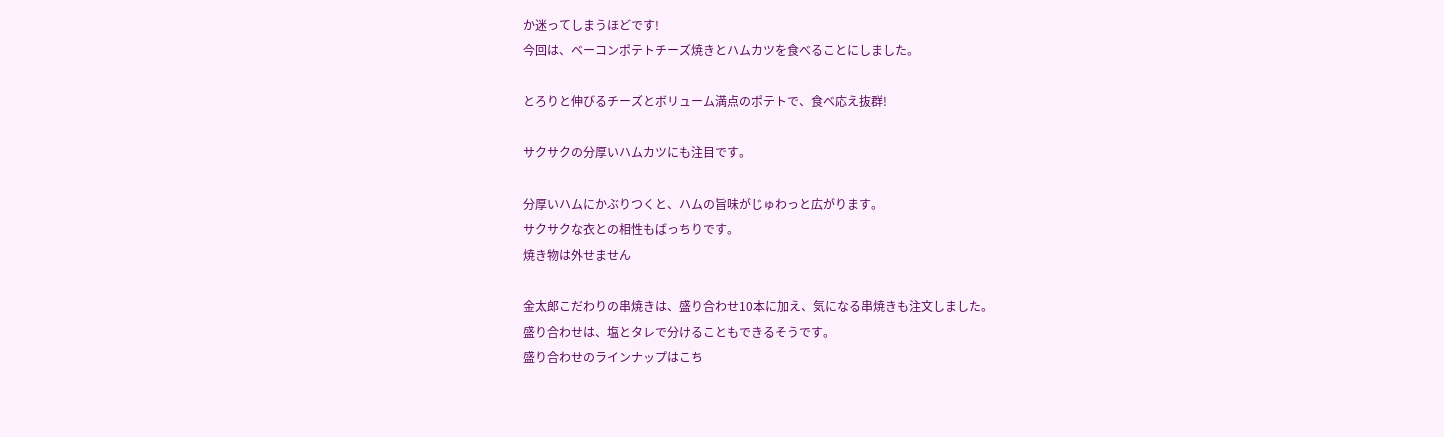か迷ってしまうほどです!
今回は、ベーコンポテトチーズ焼きとハムカツを食べることにしました。

とろりと伸びるチーズとボリューム満点のポテトで、食べ応え抜群!

サクサクの分厚いハムカツにも注目です。

分厚いハムにかぶりつくと、ハムの旨味がじゅわっと広がります。
サクサクな衣との相性もばっちりです。
焼き物は外せません

金太郎こだわりの串焼きは、盛り合わせ10本に加え、気になる串焼きも注文しました。
盛り合わせは、塩とタレで分けることもできるそうです。
盛り合わせのラインナップはこち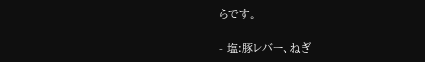らです。

- 塩:豚レバー、ねぎ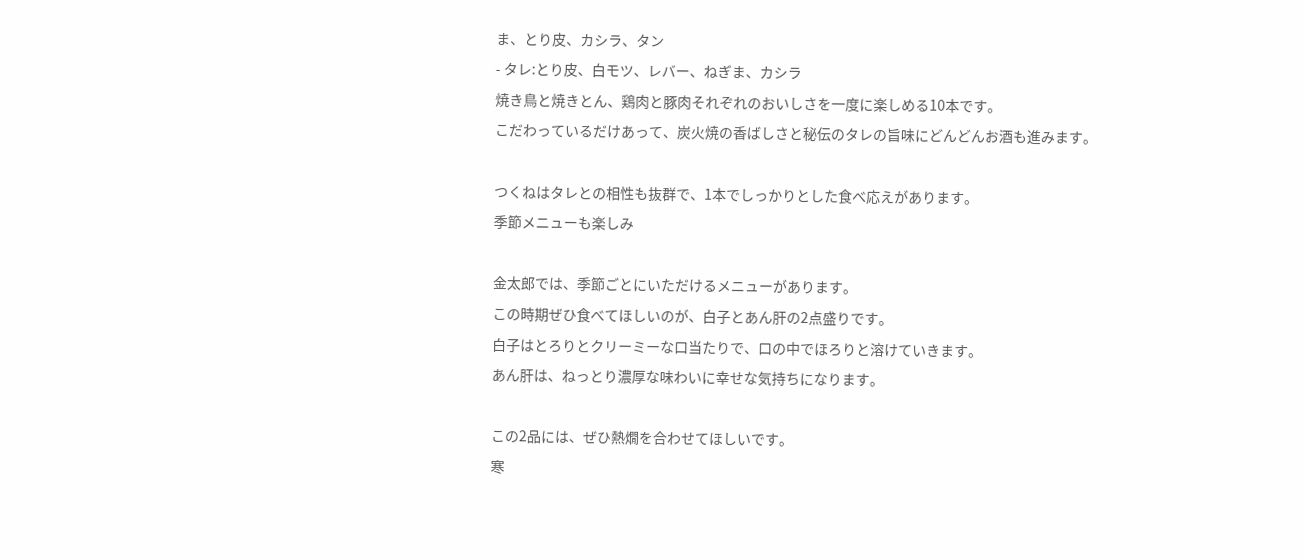ま、とり皮、カシラ、タン
- タレ:とり皮、白モツ、レバー、ねぎま、カシラ
焼き鳥と焼きとん、鶏肉と豚肉それぞれのおいしさを一度に楽しめる10本です。
こだわっているだけあって、炭火焼の香ばしさと秘伝のタレの旨味にどんどんお酒も進みます。

つくねはタレとの相性も抜群で、1本でしっかりとした食べ応えがあります。
季節メニューも楽しみ

金太郎では、季節ごとにいただけるメニューがあります。
この時期ぜひ食べてほしいのが、白子とあん肝の2点盛りです。
白子はとろりとクリーミーな口当たりで、口の中でほろりと溶けていきます。
あん肝は、ねっとり濃厚な味わいに幸せな気持ちになります。

この2品には、ぜひ熱燗を合わせてほしいです。
寒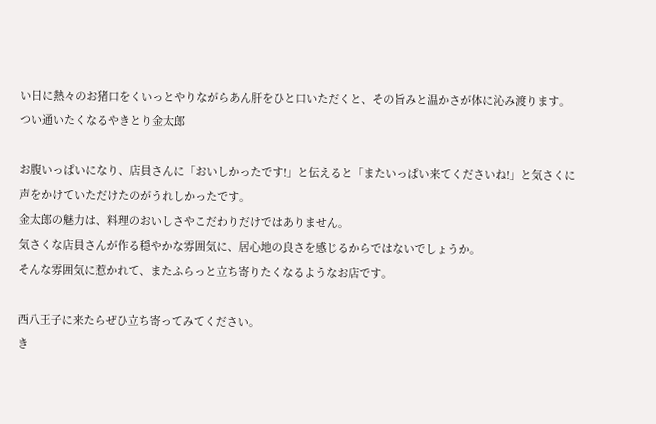い日に熱々のお猪口をくいっとやりながらあん肝をひと口いただくと、その旨みと温かさが体に沁み渡ります。
つい通いたくなるやきとり金太郎

お腹いっぱいになり、店員さんに「おいしかったです!」と伝えると「またいっぱい来てくださいね!」と気さくに声をかけていただけたのがうれしかったです。
金太郎の魅力は、料理のおいしさやこだわりだけではありません。
気さくな店員さんが作る穏やかな雰囲気に、居心地の良さを感じるからではないでしょうか。
そんな雰囲気に惹かれて、またふらっと立ち寄りたくなるようなお店です。

西八王子に来たらぜひ立ち寄ってみてください。
き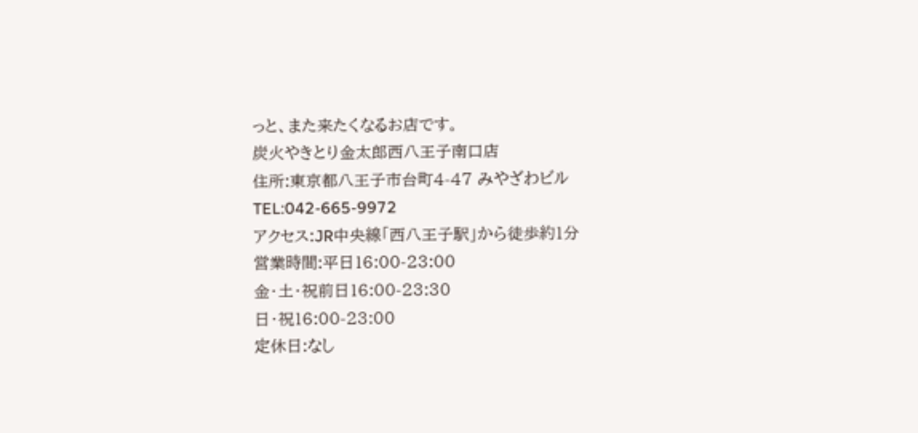っと、また来たくなるお店です。
炭火やきとり金太郎西八王子南口店
住所:東京都八王子市台町4-47 みやざわビル
TEL:042-665-9972
アクセス:JR中央線「西八王子駅」から徒歩約1分
営業時間:平日16:00-23:00
金・土・祝前日16:00-23:30
日・祝16:00-23:00
定休日:なし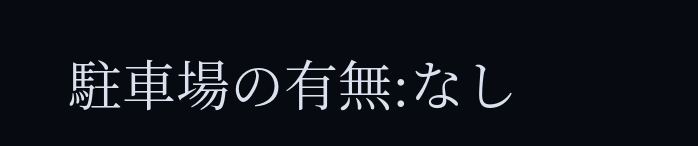駐車場の有無:なし